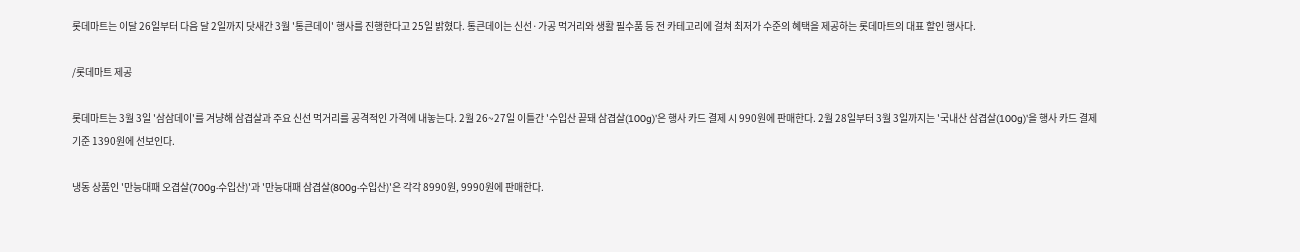롯데마트는 이달 26일부터 다음 달 2일까지 닷새간 3월 '통큰데이' 행사를 진행한다고 25일 밝혔다. 통큰데이는 신선·가공 먹거리와 생활 필수품 등 전 카테고리에 걸쳐 최저가 수준의 혜택을 제공하는 롯데마트의 대표 할인 행사다.

/롯데마트 제공

롯데마트는 3월 3일 '삼삼데이'를 겨냥해 삼겹살과 주요 신선 먹거리를 공격적인 가격에 내놓는다. 2월 26~27일 이틀간 '수입산 끝돼 삼겹살(100g)'은 행사 카드 결제 시 990원에 판매한다. 2월 28일부터 3월 3일까지는 '국내산 삼겹살(100g)'을 행사 카드 결제 기준 1390원에 선보인다.

냉동 상품인 '만능대패 오겹살(700g·수입산)'과 '만능대패 삼겹살(800g·수입산)'은 각각 8990원, 9990원에 판매한다.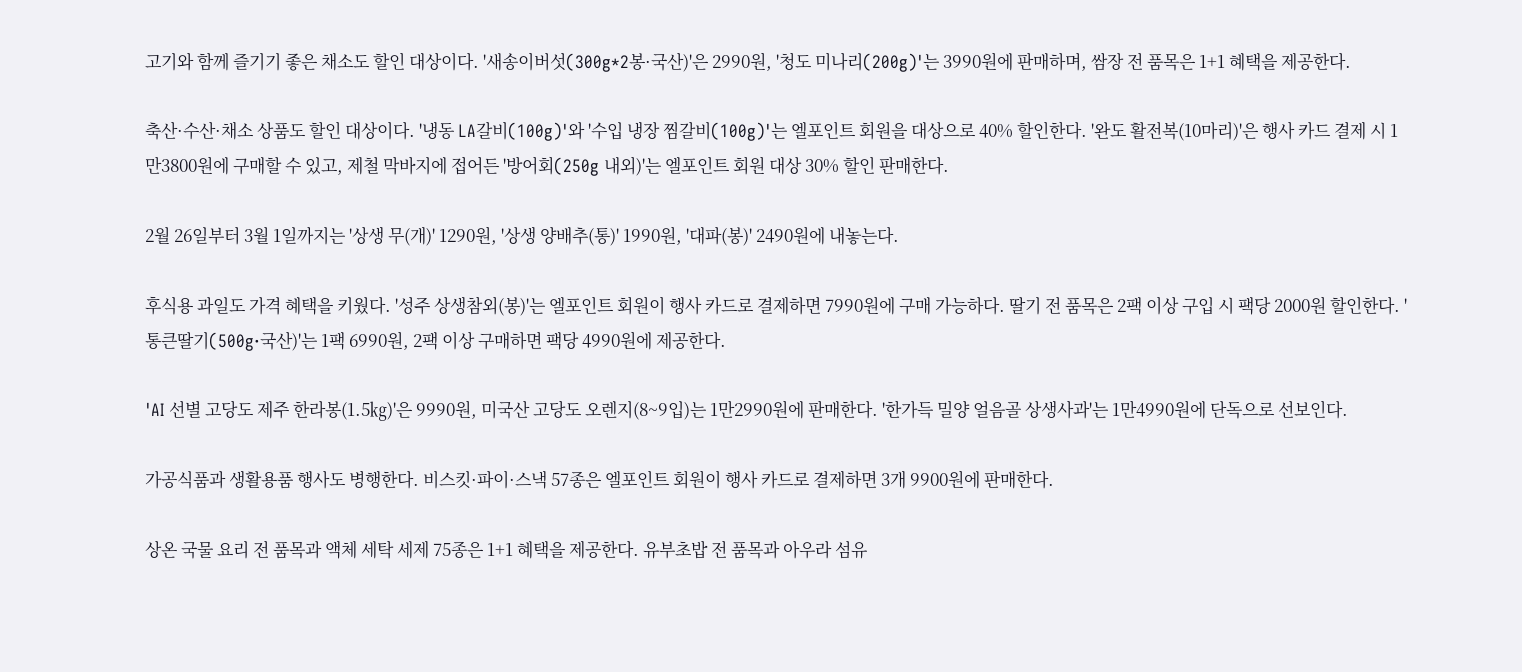고기와 함께 즐기기 좋은 채소도 할인 대상이다. '새송이버섯(300g*2봉·국산)'은 2990원, '청도 미나리(200g)'는 3990원에 판매하며, 쌈장 전 품목은 1+1 혜택을 제공한다.

축산·수산·채소 상품도 할인 대상이다. '냉동 LA갈비(100g)'와 '수입 냉장 찜갈비(100g)'는 엘포인트 회원을 대상으로 40% 할인한다. '완도 활전복(10마리)'은 행사 카드 결제 시 1만3800원에 구매할 수 있고, 제철 막바지에 접어든 '방어회(250g 내외)'는 엘포인트 회원 대상 30% 할인 판매한다.

2월 26일부터 3월 1일까지는 '상생 무(개)' 1290원, '상생 양배추(통)' 1990원, '대파(봉)' 2490원에 내놓는다.

후식용 과일도 가격 혜택을 키웠다. '성주 상생참외(봉)'는 엘포인트 회원이 행사 카드로 결제하면 7990원에 구매 가능하다. 딸기 전 품목은 2팩 이상 구입 시 팩당 2000원 할인한다. '통큰딸기(500g·국산)'는 1팩 6990원, 2팩 이상 구매하면 팩당 4990원에 제공한다.

'AI 선별 고당도 제주 한라봉(1.5㎏)'은 9990원, 미국산 고당도 오렌지(8~9입)는 1만2990원에 판매한다. '한가득 밀양 얼음골 상생사과'는 1만4990원에 단독으로 선보인다.

가공식품과 생활용품 행사도 병행한다. 비스킷·파이·스낵 57종은 엘포인트 회원이 행사 카드로 결제하면 3개 9900원에 판매한다.

상온 국물 요리 전 품목과 액체 세탁 세제 75종은 1+1 혜택을 제공한다. 유부초밥 전 품목과 아우라 섬유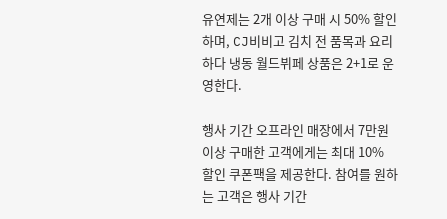유연제는 2개 이상 구매 시 50% 할인하며, CJ비비고 김치 전 품목과 요리하다 냉동 월드뷔페 상품은 2+1로 운영한다.

행사 기간 오프라인 매장에서 7만원 이상 구매한 고객에게는 최대 10% 할인 쿠폰팩을 제공한다. 참여를 원하는 고객은 행사 기간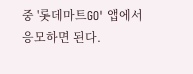중 '롯데마트GO' 앱에서 응모하면 된다.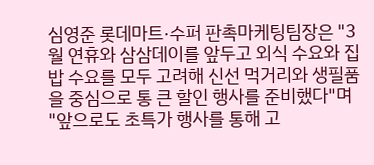심영준 롯데마트·수퍼 판촉마케팅팀장은 "3월 연휴와 삼삼데이를 앞두고 외식 수요와 집밥 수요를 모두 고려해 신선 먹거리와 생필품을 중심으로 통 큰 할인 행사를 준비했다"며 "앞으로도 초특가 행사를 통해 고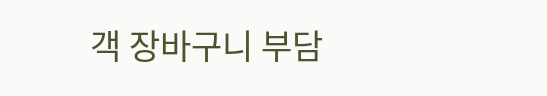객 장바구니 부담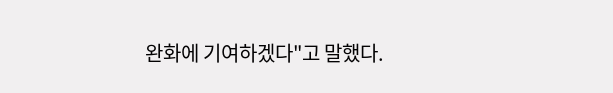완화에 기여하겠다"고 말했다.